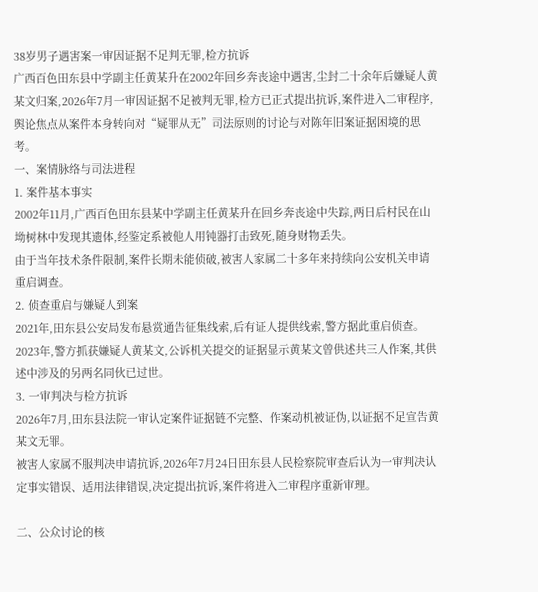38岁男子遇害案一审因证据不足判无罪,检方抗诉
广西百色田东县中学副主任黄某升在2002年回乡奔丧途中遇害,尘封二十余年后嫌疑人黄某文归案,2026年7月一审因证据不足被判无罪,检方已正式提出抗诉,案件进入二审程序,舆论焦点从案件本身转向对“疑罪从无”司法原则的讨论与对陈年旧案证据困境的思考。
一、案情脉络与司法进程
1. 案件基本事实
2002年11月,广西百色田东县某中学副主任黄某升在回乡奔丧途中失踪,两日后村民在山坳树林中发现其遗体,经鉴定系被他人用钝器打击致死,随身财物丢失。
由于当年技术条件限制,案件长期未能侦破,被害人家属二十多年来持续向公安机关申请重启调查。
2. 侦查重启与嫌疑人到案
2021年,田东县公安局发布悬赏通告征集线索,后有证人提供线索,警方据此重启侦查。
2023年,警方抓获嫌疑人黄某文,公诉机关提交的证据显示黄某文曾供述共三人作案,其供述中涉及的另两名同伙已过世。
3. 一审判决与检方抗诉
2026年7月,田东县法院一审认定案件证据链不完整、作案动机被证伪,以证据不足宣告黄某文无罪。
被害人家属不服判决申请抗诉,2026年7月24日田东县人民检察院审查后认为一审判决认定事实错误、适用法律错误,决定提出抗诉,案件将进入二审程序重新审理。

二、公众讨论的核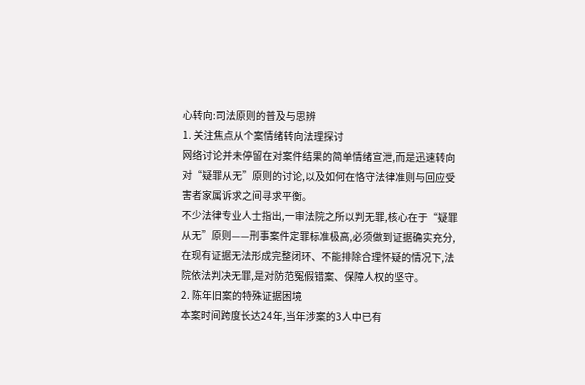心转向:司法原则的普及与思辨
1. 关注焦点从个案情绪转向法理探讨
网络讨论并未停留在对案件结果的简单情绪宣泄,而是迅速转向对“疑罪从无”原则的讨论,以及如何在恪守法律准则与回应受害者家属诉求之间寻求平衡。
不少法律专业人士指出,一审法院之所以判无罪,核心在于“疑罪从无”原则——刑事案件定罪标准极高,必须做到证据确实充分,在现有证据无法形成完整闭环、不能排除合理怀疑的情况下,法院依法判决无罪,是对防范冤假错案、保障人权的坚守。
2. 陈年旧案的特殊证据困境
本案时间跨度长达24年,当年涉案的3人中已有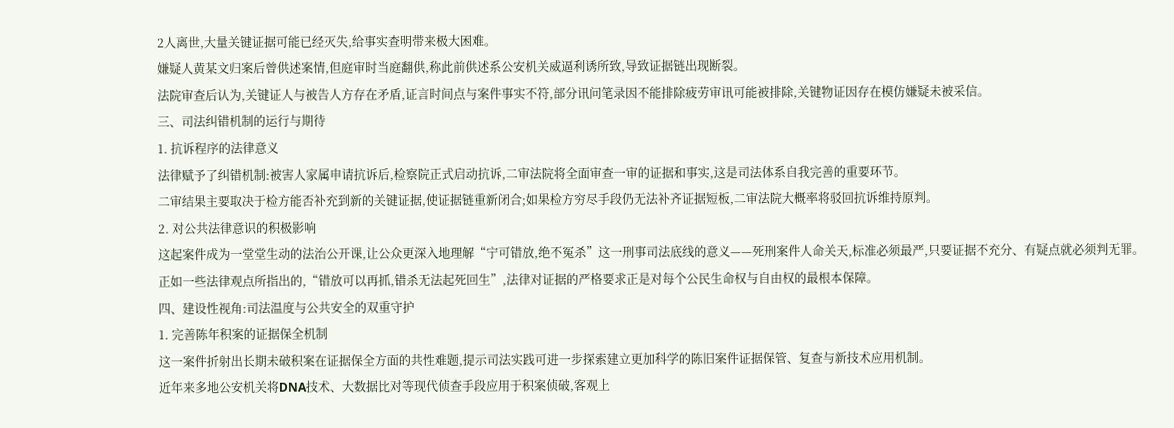2人离世,大量关键证据可能已经灭失,给事实查明带来极大困难。
嫌疑人黄某文归案后曾供述案情,但庭审时当庭翻供,称此前供述系公安机关威逼利诱所致,导致证据链出现断裂。
法院审查后认为,关键证人与被告人方存在矛盾,证言时间点与案件事实不符,部分讯问笔录因不能排除疲劳审讯可能被排除,关键物证因存在模仿嫌疑未被采信。
三、司法纠错机制的运行与期待
1. 抗诉程序的法律意义
法律赋予了纠错机制:被害人家属申请抗诉后,检察院正式启动抗诉,二审法院将全面审查一审的证据和事实,这是司法体系自我完善的重要环节。
二审结果主要取决于检方能否补充到新的关键证据,使证据链重新闭合;如果检方穷尽手段仍无法补齐证据短板,二审法院大概率将驳回抗诉维持原判。
2. 对公共法律意识的积极影响
这起案件成为一堂堂生动的法治公开课,让公众更深入地理解“宁可错放,绝不冤杀”这一刑事司法底线的意义——死刑案件人命关天,标准必须最严,只要证据不充分、有疑点就必须判无罪。
正如一些法律观点所指出的,“错放可以再抓,错杀无法起死回生”,法律对证据的严格要求正是对每个公民生命权与自由权的最根本保障。
四、建设性视角:司法温度与公共安全的双重守护
1. 完善陈年积案的证据保全机制
这一案件折射出长期未破积案在证据保全方面的共性难题,提示司法实践可进一步探索建立更加科学的陈旧案件证据保管、复查与新技术应用机制。
近年来多地公安机关将DNA技术、大数据比对等现代侦查手段应用于积案侦破,客观上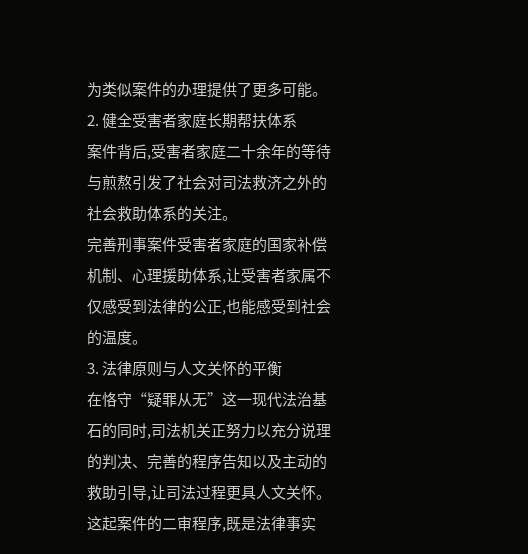为类似案件的办理提供了更多可能。
2. 健全受害者家庭长期帮扶体系
案件背后,受害者家庭二十余年的等待与煎熬引发了社会对司法救济之外的社会救助体系的关注。
完善刑事案件受害者家庭的国家补偿机制、心理援助体系,让受害者家属不仅感受到法律的公正,也能感受到社会的温度。
3. 法律原则与人文关怀的平衡
在恪守“疑罪从无”这一现代法治基石的同时,司法机关正努力以充分说理的判决、完善的程序告知以及主动的救助引导,让司法过程更具人文关怀。
这起案件的二审程序,既是法律事实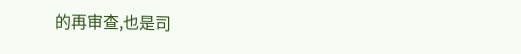的再审查,也是司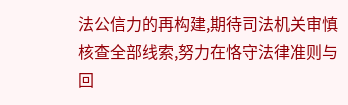法公信力的再构建,期待司法机关审慎核查全部线索,努力在恪守法律准则与回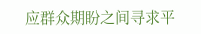应群众期盼之间寻求平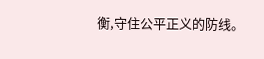衡,守住公平正义的防线。